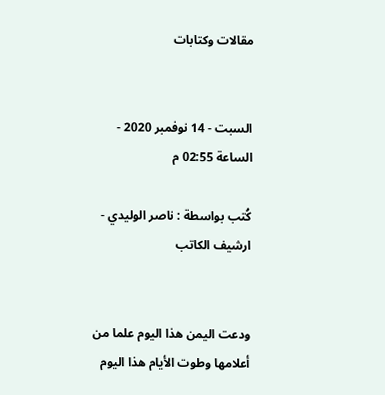مقالات وكتابات


السبت - 14 نوفمبر 2020 - الساعة 02:55 م

كُتب بواسطة : ناصر الوليدي - ارشيف الكاتب


ودعت اليمن هذا اليوم علما من أعلامها وطوت الأيام هذا اليوم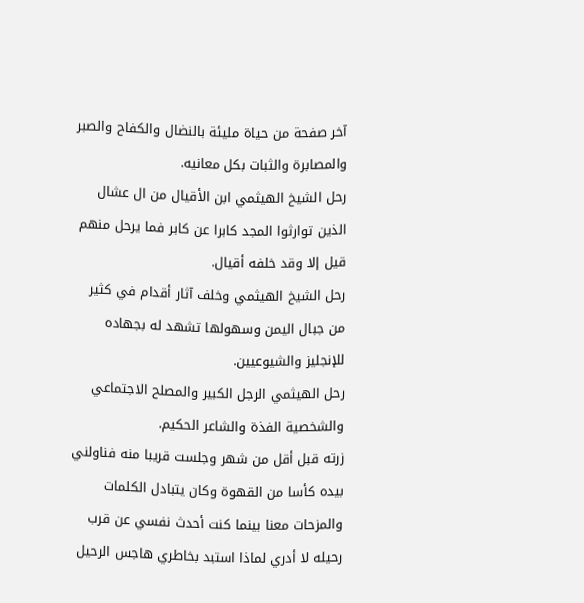آخر صفحة من حياة مليئة بالنضال والكفاح والصبر والمصابرة والثبات بكل معانيه.
رحل الشيخ الهيثمي ابن الأقيال من ال عشال الذين توارثوا المجد كابرا عن كابر فما يرحل منهم قيل إلا وقد خلفه أقيال.
رحل الشيخ الهيثمي وخلف آثار أقدام في كثير من جبال اليمن وسهولها تشهد له بجهاده للإنجليز والشيوعيين.
رحل الهيثمي الرجل الكبير والمصلح الاجتماعي والشخصية الفذة والشاعر الحكيم.
زرته قبل أقل من شهر وجلست قريبا منه فناولني بيده كأسا من القهوة وكان يتبادل الكلمات والمزحات معنا بينما كنت أحدث نفسي عن قرب رحيله لا أدري لماذا استبد بخاطري هاجس الرحيل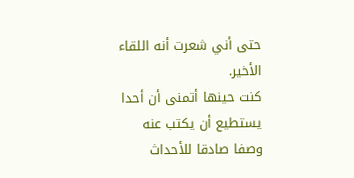حتى أني شعرت أنه اللقاء الأخير.
كنت حينها أتمنى أن أحدا يستطيع أن يكتب عنه وصفا صادقا للأحداث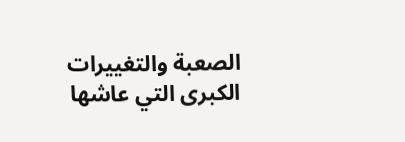الصعبة والتغييرات الكبرى التي عاشها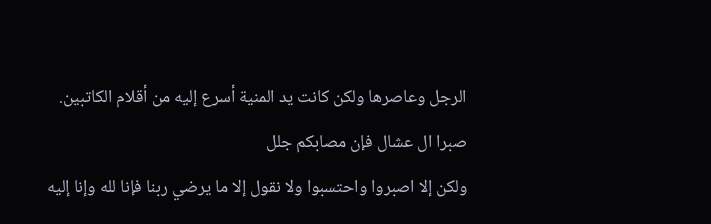الرجل وعاصرها ولكن كانت يد المنية أسرع إليه من أقلام الكاتبين.
صبرا ال عشال فإن مصابكم جلل
ولكن إلا اصبروا واحتسبوا ولا نقول إلا ما يرضي ربنا فإنا لله وإنا إليه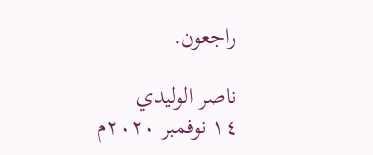راجعون.

ناصر الوليدي
١٤ نوفمبر ٢٠٢٠م